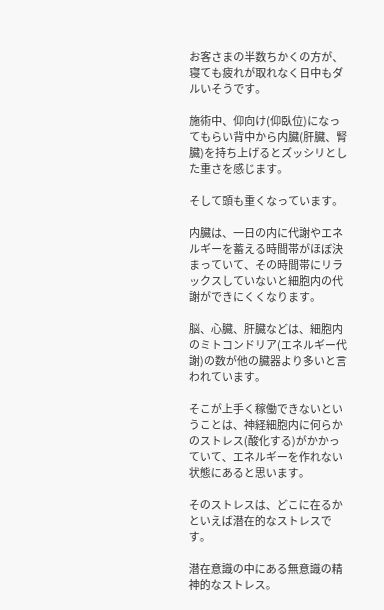お客さまの半数ちかくの方が、寝ても疲れが取れなく日中もダルいそうです。

施術中、仰向け(仰臥位)になってもらい背中から内臓(肝臓、腎臓)を持ち上げるとズッシリとした重さを感じます。

そして頭も重くなっています。

内臓は、一日の内に代謝やエネルギーを蓄える時間帯がほぼ決まっていて、その時間帯にリラックスしていないと細胞内の代謝ができにくくなります。

脳、心臓、肝臓などは、細胞内のミトコンドリア(エネルギー代謝)の数が他の臓器より多いと言われています。

そこが上手く稼働できないということは、神経細胞内に何らかのストレス(酸化する)がかかっていて、エネルギーを作れない状態にあると思います。

そのストレスは、どこに在るかといえば潜在的なストレスです。

潜在意識の中にある無意識の精神的なストレス。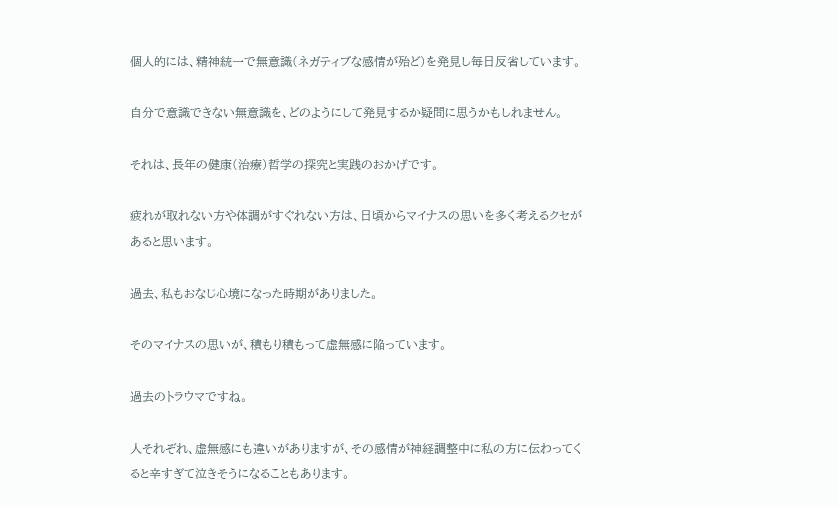個人的には、精神統一で無意識(ネガティブな感情が殆ど)を発見し毎日反省しています。

自分で意識できない無意識を、どのようにして発見するか疑問に思うかもしれません。

それは、長年の健康(治療)哲学の探究と実践のおかげです。

疲れが取れない方や体調がすぐれない方は、日頃からマイナスの思いを多く考えるクセがあると思います。

過去、私もおなじ心境になった時期がありました。

そのマイナスの思いが、積もり積もって虚無感に陥っています。

過去のトラウマですね。

人それぞれ、虚無感にも違いがありますが、その感情が神経調整中に私の方に伝わってくると辛すぎて泣きそうになることもあります。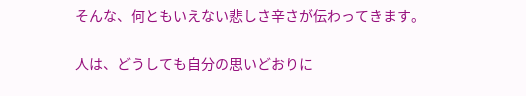そんな、何ともいえない悲しさ辛さが伝わってきます。

人は、どうしても自分の思いどおりに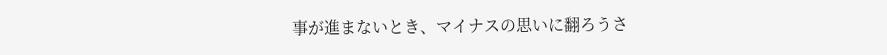事が進まないとき、マイナスの思いに翻ろうさ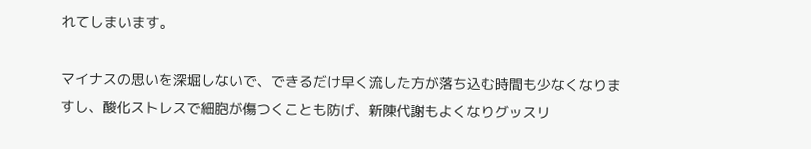れてしまいます。

マイナスの思いを深堀しないで、できるだけ早く流した方が落ち込む時間も少なくなりますし、酸化ストレスで細胞が傷つくことも防げ、新陳代謝もよくなりグッスリ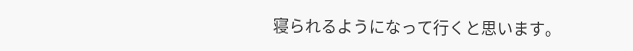寝られるようになって行くと思います。